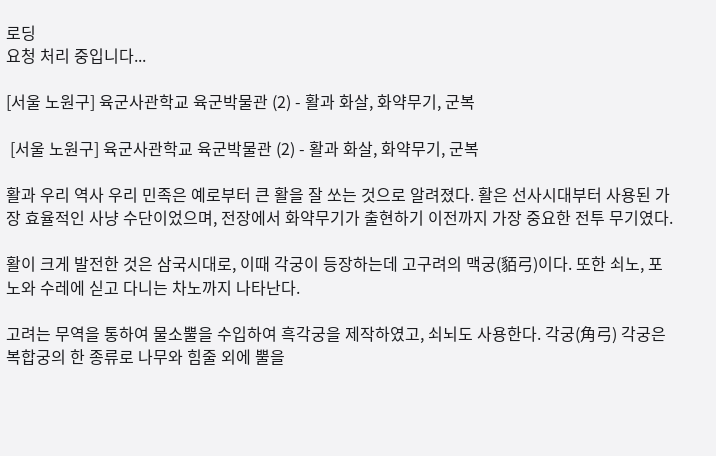로딩
요청 처리 중입니다...

[서울 노원구] 육군사관학교 육군박물관 (2) - 활과 화살, 화약무기, 군복

 [서울 노원구] 육군사관학교 육군박물관 (2) - 활과 화살, 화약무기, 군복

활과 우리 역사 우리 민족은 예로부터 큰 활을 잘 쏘는 것으로 알려졌다. 활은 선사시대부터 사용된 가장 효율적인 사냥 수단이었으며, 전장에서 화약무기가 출현하기 이전까지 가장 중요한 전투 무기였다.

활이 크게 발전한 것은 삼국시대로, 이때 각궁이 등장하는데 고구려의 맥궁(貊弓)이다. 또한 쇠노, 포노와 수레에 싣고 다니는 차노까지 나타난다.

고려는 무역을 통하여 물소뿔을 수입하여 흑각궁을 제작하였고, 쇠뇌도 사용한다. 각궁(角弓) 각궁은 복합궁의 한 종류로 나무와 힘줄 외에 뿔을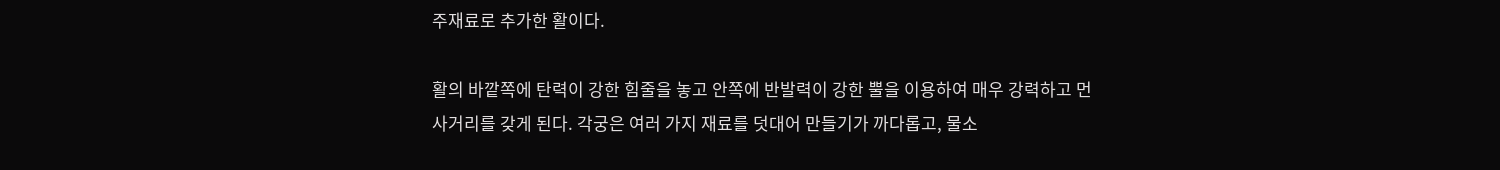주재료로 추가한 활이다.

활의 바깥쪽에 탄력이 강한 힘줄을 놓고 안쪽에 반발력이 강한 뿔을 이용하여 매우 강력하고 먼 사거리를 갖게 된다. 각궁은 여러 가지 재료를 덧대어 만들기가 까다롭고, 물소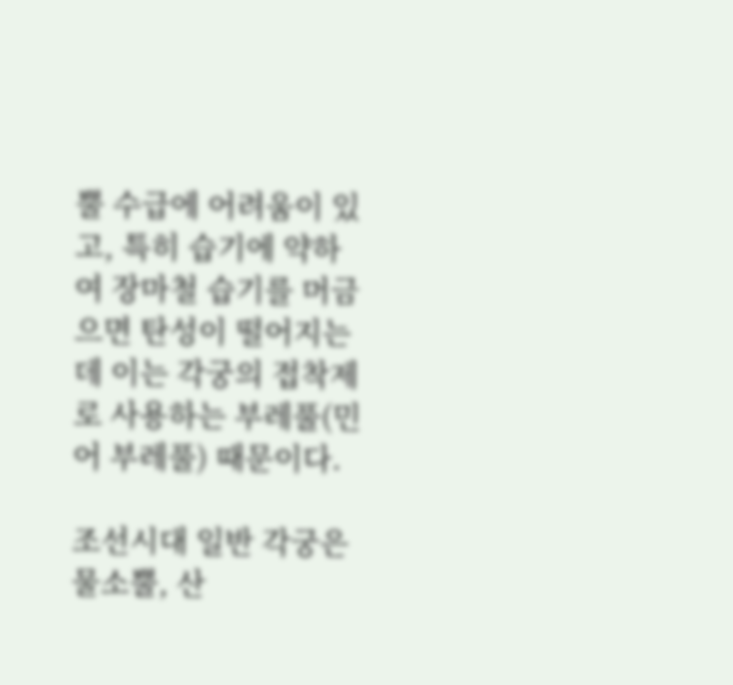뿔 수급에 어려움이 있고, 특히 습기에 약하여 장마철 습기를 머금으면 탄성이 떨어지는데 이는 각궁의 접착제로 사용하는 부레풀(민어 부레풀) 때문이다.

조선시대 일반 각궁은 물소뿔, 산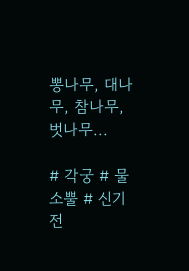뽕나무, 대나무, 참나무, 벗나무...

# 각궁 # 물소뿔 # 신기전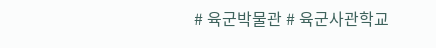# 육군박물관 # 육군사관학교